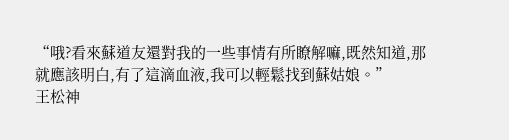“哦?看來蘇道友還對我的一些事情有所瞭解嘛,既然知道,那就應該明白,有了這滴血液,我可以輕鬆找到蘇姑娘。”
王松神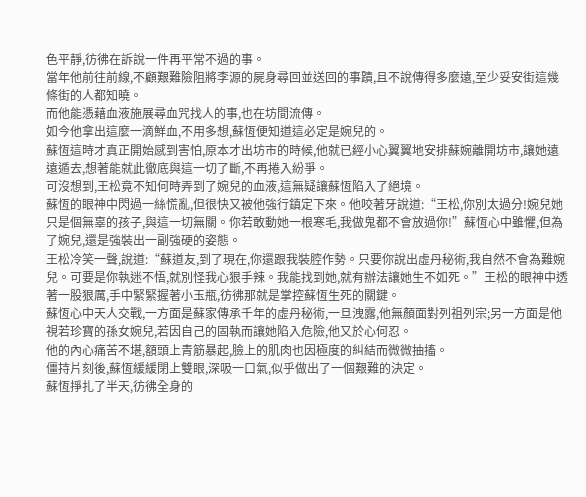色平靜,彷彿在訴說一件再平常不過的事。
當年他前往前線,不顧艱難險阻將李源的屍身尋回並送回的事蹟,且不說傳得多麼遠,至少妥安街這幾條街的人都知曉。
而他能憑藉血液施展尋血咒找人的事,也在坊間流傳。
如今他拿出這麼一滴鮮血,不用多想,蘇恆便知道這必定是婉兒的。
蘇恆這時才真正開始感到害怕,原本才出坊市的時候,他就已經小心翼翼地安排蘇婉離開坊市,讓她遠遠遁去,想著能就此徹底與這一切了斷,不再捲入紛爭。
可沒想到,王松竟不知何時弄到了婉兒的血液,這無疑讓蘇恆陷入了絕境。
蘇恆的眼神中閃過一絲慌亂,但很快又被他強行鎮定下來。他咬著牙說道:“王松,你別太過分!婉兒她只是個無辜的孩子,與這一切無關。你若敢動她一根寒毛,我做鬼都不會放過你!”蘇恆心中雖懼,但為了婉兒,還是強裝出一副強硬的姿態。
王松冷笑一聲,說道:“蘇道友,到了現在,你還跟我裝腔作勢。只要你說出虛丹秘術,我自然不會為難婉兒。可要是你執迷不悟,就別怪我心狠手辣。我能找到她,就有辦法讓她生不如死。”王松的眼神中透著一股狠厲,手中緊緊握著小玉瓶,彷彿那就是掌控蘇恆生死的關鍵。
蘇恆心中天人交戰,一方面是蘇家傳承千年的虛丹秘術,一旦洩露,他無顏面對列祖列宗;另一方面是他視若珍寶的孫女婉兒,若因自己的固執而讓她陷入危險,他又於心何忍。
他的內心痛苦不堪,額頭上青筋暴起,臉上的肌肉也因極度的糾結而微微抽搐。
僵持片刻後,蘇恆緩緩閉上雙眼,深吸一口氣,似乎做出了一個艱難的決定。
蘇恆掙扎了半天,彷彿全身的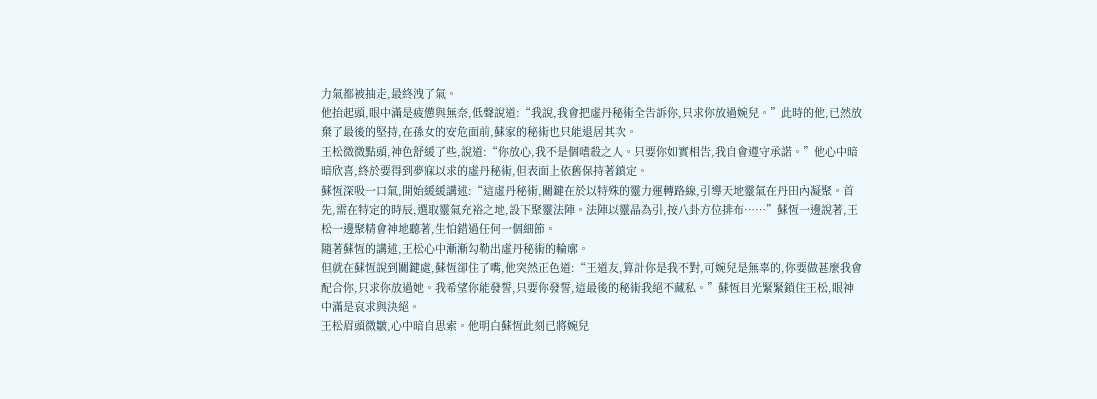力氣都被抽走,最終洩了氣。
他抬起頭,眼中滿是疲憊與無奈,低聲說道:“我說,我會把虛丹秘術全告訴你,只求你放過婉兒。”此時的他,已然放棄了最後的堅持,在孫女的安危面前,蘇家的秘術也只能退居其次。
王松微微點頭,神色舒緩了些,說道:“你放心,我不是個嗜殺之人。只要你如實相告,我自會遵守承諾。”他心中暗暗欣喜,終於要得到夢寐以求的虛丹秘術,但表面上依舊保持著鎮定。
蘇恆深吸一口氣,開始緩緩講述:“這虛丹秘術,關鍵在於以特殊的靈力運轉路線,引導天地靈氣在丹田內凝聚。首先,需在特定的時辰,選取靈氣充裕之地,設下聚靈法陣。法陣以靈晶為引,按八卦方位排布……”蘇恆一邊說著,王松一邊聚精會神地聽著,生怕錯過任何一個細節。
隨著蘇恆的講述,王松心中漸漸勾勒出虛丹秘術的輪廓。
但就在蘇恆說到關鍵處,蘇恆卻住了嘴,他突然正色道:“王道友,算計你是我不對,可婉兒是無辜的,你要做甚麼我會配合你,只求你放過她。我希望你能發誓,只要你發誓,這最後的秘術我絕不藏私。”蘇恆目光緊緊鎖住王松,眼神中滿是哀求與決絕。
王松眉頭微皺,心中暗自思索。他明白蘇恆此刻已將婉兒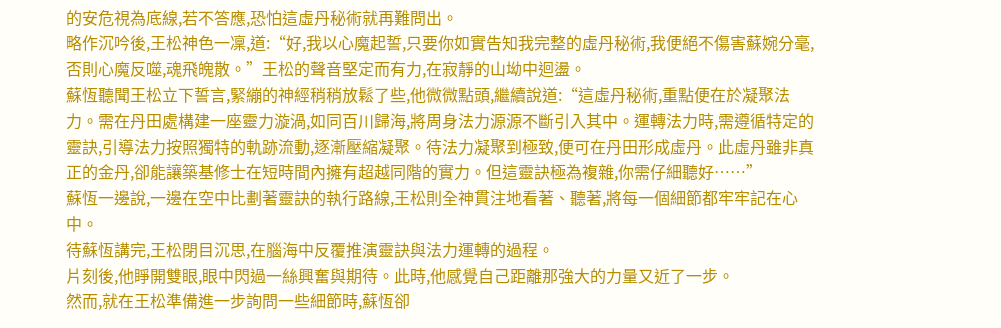的安危視為底線,若不答應,恐怕這虛丹秘術就再難問出。
略作沉吟後,王松神色一凜,道:“好,我以心魔起誓,只要你如實告知我完整的虛丹秘術,我便絕不傷害蘇婉分毫,否則心魔反噬,魂飛魄散。”王松的聲音堅定而有力,在寂靜的山坳中迴盪。
蘇恆聽聞王松立下誓言,緊繃的神經稍稍放鬆了些,他微微點頭,繼續說道:“這虛丹秘術,重點便在於凝聚法力。需在丹田處構建一座靈力漩渦,如同百川歸海,將周身法力源源不斷引入其中。運轉法力時,需遵循特定的靈訣,引導法力按照獨特的軌跡流動,逐漸壓縮凝聚。待法力凝聚到極致,便可在丹田形成虛丹。此虛丹雖非真正的金丹,卻能讓築基修士在短時間內擁有超越同階的實力。但這靈訣極為複雜,你需仔細聽好……”
蘇恆一邊說,一邊在空中比劃著靈訣的執行路線,王松則全神貫注地看著、聽著,將每一個細節都牢牢記在心中。
待蘇恆講完,王松閉目沉思,在腦海中反覆推演靈訣與法力運轉的過程。
片刻後,他睜開雙眼,眼中閃過一絲興奮與期待。此時,他感覺自己距離那強大的力量又近了一步。
然而,就在王松準備進一步詢問一些細節時,蘇恆卻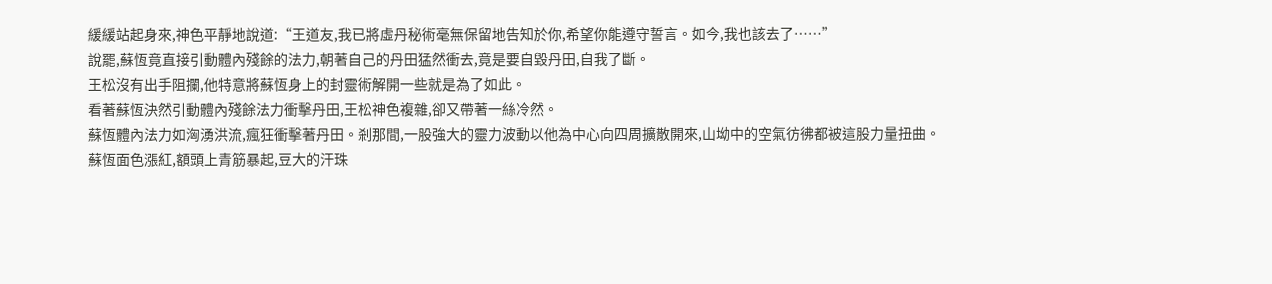緩緩站起身來,神色平靜地說道:“王道友,我已將虛丹秘術毫無保留地告知於你,希望你能遵守誓言。如今,我也該去了……”
說罷,蘇恆竟直接引動體內殘餘的法力,朝著自己的丹田猛然衝去,竟是要自毀丹田,自我了斷。
王松沒有出手阻攔,他特意將蘇恆身上的封靈術解開一些就是為了如此。
看著蘇恆決然引動體內殘餘法力衝擊丹田,王松神色複雜,卻又帶著一絲冷然。
蘇恆體內法力如洶湧洪流,瘋狂衝擊著丹田。剎那間,一股強大的靈力波動以他為中心向四周擴散開來,山坳中的空氣彷彿都被這股力量扭曲。
蘇恆面色漲紅,額頭上青筋暴起,豆大的汗珠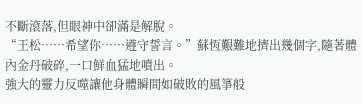不斷滾落,但眼神中卻滿是解脫。
“王松……希望你……遵守誓言。”蘇恆艱難地擠出幾個字,隨著體內金丹破碎,一口鮮血猛地噴出。
強大的靈力反噬讓他身體瞬間如破敗的風箏般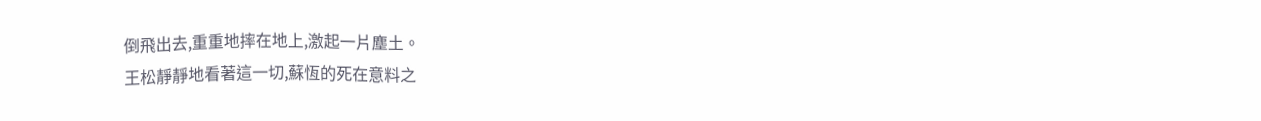倒飛出去,重重地摔在地上,激起一片塵土。
王松靜靜地看著這一切,蘇恆的死在意料之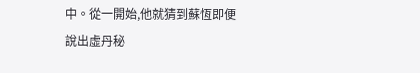中。從一開始,他就猜到蘇恆即便說出虛丹秘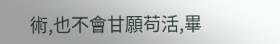術,也不會甘願苟活,畢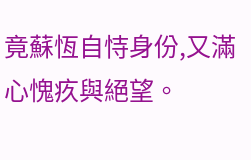竟蘇恆自恃身份,又滿心愧疚與絕望。